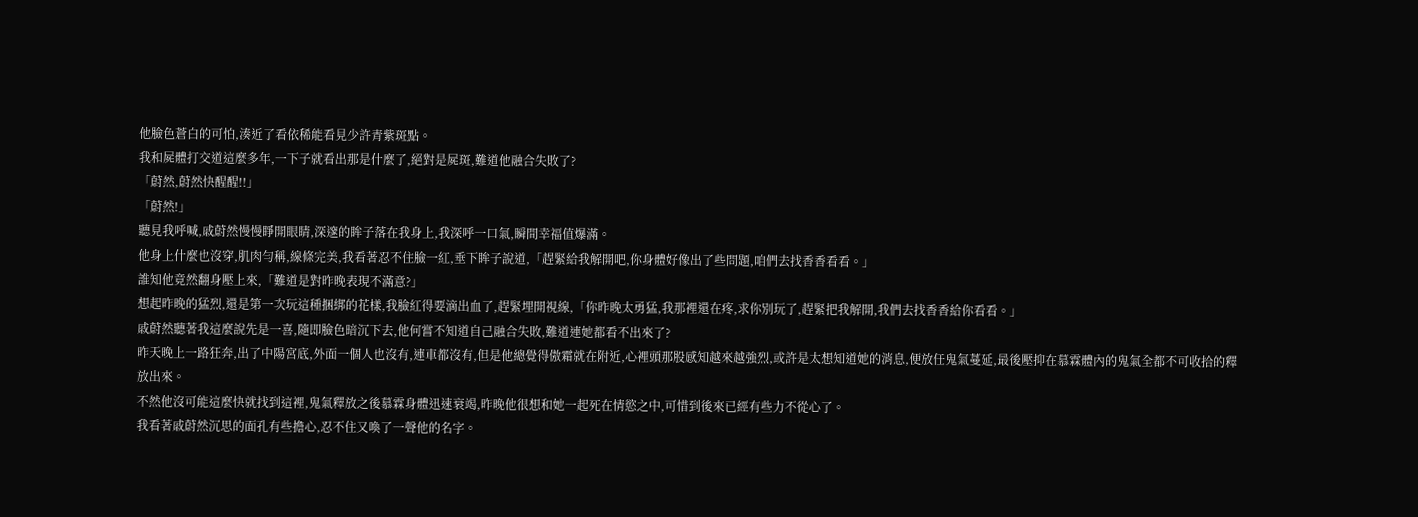他臉色蒼白的可怕,湊近了看依稀能看見少許青紫斑點。
我和屍體打交道這麼多年,一下子就看出那是什麼了,絕對是屍斑,難道他融合失敗了?
「蔚然,蔚然快醒醒!!」
「蔚然!」
聽見我呼喊,戚蔚然慢慢睜開眼睛,深邃的眸子落在我身上,我深呼一口氣,瞬間幸福值爆滿。
他身上什麼也沒穿,肌肉勻稱,線條完美,我看著忍不住臉一紅,垂下眸子說道,「趕緊給我解開吧,你身體好像出了些問題,咱們去找香香看看。」
誰知他竟然翻身壓上來,「難道是對昨晚表現不滿意?」
想起昨晚的猛烈,還是第一次玩這種捆綁的花樣,我臉紅得要滴出血了,趕緊埋開視線,「你昨晚太勇猛,我那裡還在疼,求你別玩了,趕緊把我解開,我們去找香香給你看看。」
戚蔚然聽著我這麼說先是一喜,隨即臉色暗沉下去,他何嘗不知道自己融合失敗,難道連她都看不出來了?
昨天晚上一路狂奔,出了中陽宮底,外面一個人也沒有,連車都沒有,但是他總覺得傲霜就在附近,心裡頭那股感知越來越強烈,或許是太想知道她的消息,便放任鬼氣蔓延,最後壓抑在慕霖體內的鬼氣全都不可收拾的釋放出來。
不然他沒可能這麼快就找到這裡,鬼氣釋放之後慕霖身體迅速衰竭,昨晚他很想和她一起死在情慾之中,可惜到後來已經有些力不從心了。
我看著戚蔚然沉思的面孔有些擔心,忍不住又喚了一聲他的名字。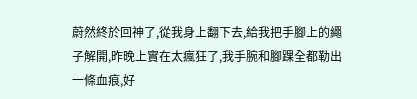蔚然終於回神了,從我身上翻下去,給我把手腳上的繩子解開,昨晚上實在太瘋狂了,我手腕和腳踝全都勒出一條血痕,好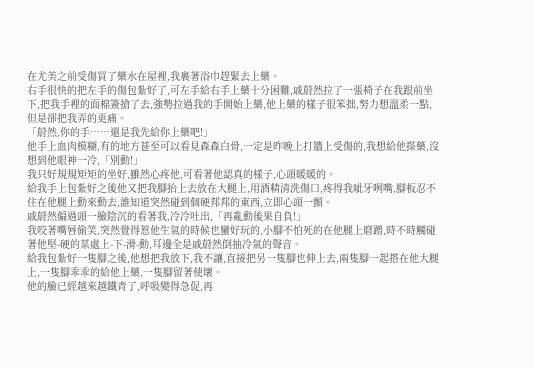在尤美之前受傷買了藥水在屋裡,我裹著浴巾趕緊去上藥。
右手很快的把左手的傷包紮好了,可左手給右手上藥十分困難,戚蔚然拉了一張椅子在我跟前坐下,把我手裡的面棉簽搶了去,強勢拉過我的手開始上藥,他上藥的樣子很笨拙,努力想溫柔一點,但是卻把我弄的更痛。
「蔚然,你的手……還是我先給你上藥吧!」
他手上血肉模糊,有的地方甚至可以看見森森白骨,一定是昨晚上打牆上受傷的,我想給他搽藥,沒想到他眼神一冷,「別動!」
我只好規規矩矩的坐好,雖然心疼他,可看著他認真的樣子,心頭暖暖的。
給我手上包紮好之後他又把我腳抬上去放在大腿上,用酒精清洗傷口,疼得我呲牙咧嘴,腳板忍不住在他腿上動來動去,誰知道突然碰到個硬邦邦的東西,立即心頭一顫。
戚蔚然偏過頭一臉陰沉的看著我,冷冷吐出,「再亂動後果自負!」
我咬著嘴唇偷笑,突然覺得惹他生氣的時候也蠻好玩的,小腳不怕死的在他腿上磨蹭,時不時觸碰著他堅-硬的某處上-下-滑-動,耳邊全是戚蔚然倒抽冷氣的聲音。
給我包紮好一隻腳之後,他想把我放下,我不讓,直接把另一隻腳也伸上去,兩隻腳一起搭在他大腿上,一隻腳乖乖的給他上藥,一隻腳留著使壞。
他的臉已經越來越鐵青了,呼吸變得急促,再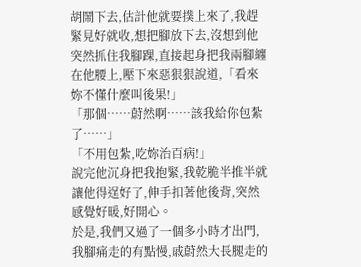胡鬧下去,估計他就要撲上來了,我趕緊見好就收,想把腳放下去,沒想到他突然抓住我腳踝,直接起身把我兩腳纏在他腰上,壓下來惡狠狠說道,「看來妳不懂什麼叫後果!」
「那個……蔚然啊……該我給你包紮了……」
「不用包紮,吃妳治百病!」
說完他沉身把我抱緊,我乾脆半推半就讓他得逞好了,伸手扣著他後背,突然感覺好暖,好開心。
於是,我們又過了一個多小時才出門,我腳痛走的有點慢,戚蔚然大長腿走的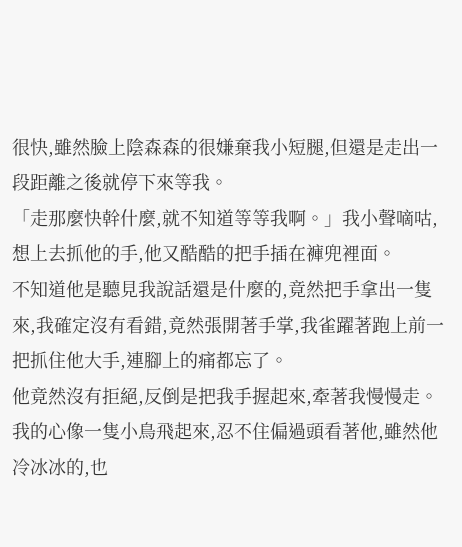很快,雖然臉上陰森森的很嫌棄我小短腿,但還是走出一段距離之後就停下來等我。
「走那麼快幹什麼,就不知道等等我啊。」我小聲嘀咕,想上去抓他的手,他又酷酷的把手插在褲兜裡面。
不知道他是聽見我說話還是什麼的,竟然把手拿出一隻來,我確定沒有看錯,竟然張開著手掌,我雀躍著跑上前一把抓住他大手,連腳上的痛都忘了。
他竟然沒有拒絕,反倒是把我手握起來,牽著我慢慢走。
我的心像一隻小鳥飛起來,忍不住偏過頭看著他,雖然他冷冰冰的,也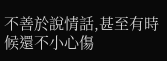不善於說情話,甚至有時候還不小心傷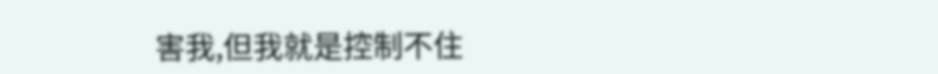害我,但我就是控制不住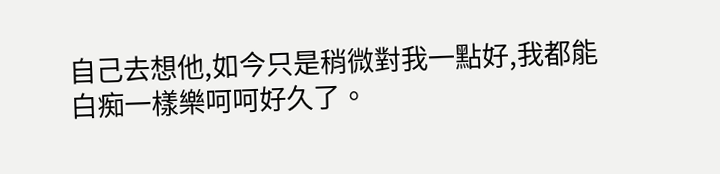自己去想他,如今只是稍微對我一點好,我都能白痴一樣樂呵呵好久了。